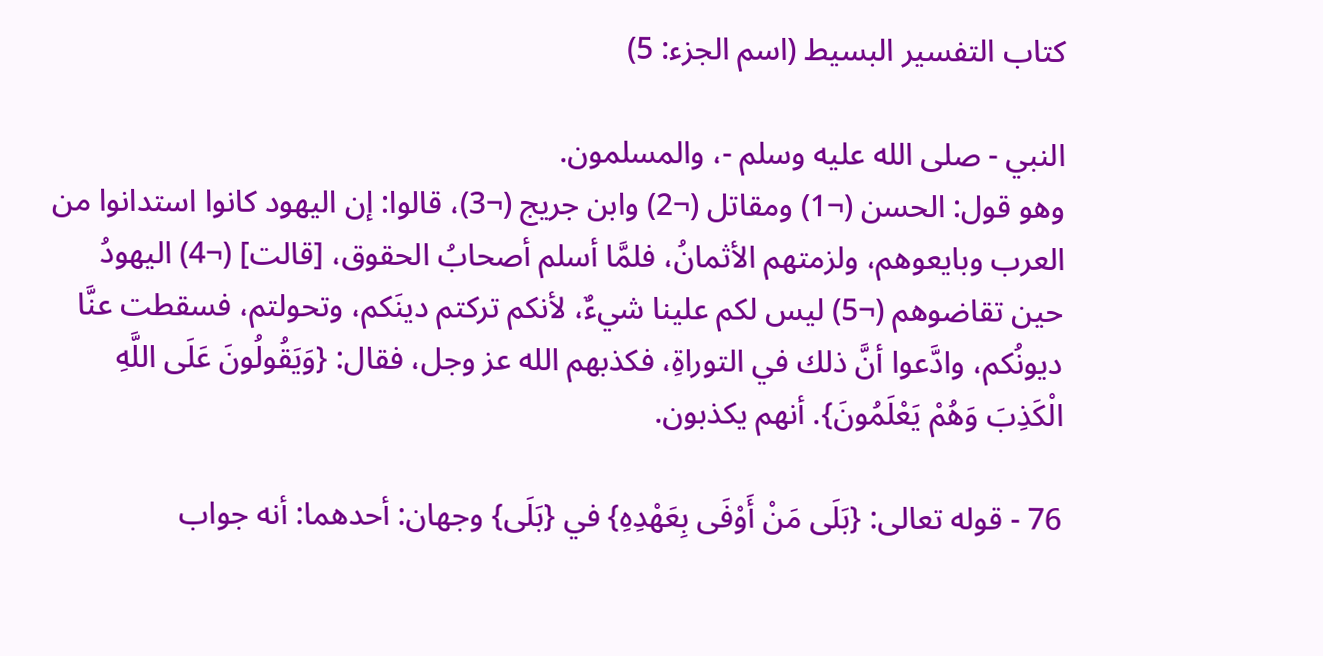كتاب التفسير البسيط (اسم الجزء: 5)

النبي - صلى الله عليه وسلم -، والمسلمون.
وهو قول: الحسن (¬1) ومقاتل (¬2) وابن جريج (¬3)، قالوا: إن اليهود كانوا استدانوا من العرب وبايعوهم، ولزمتهم الأثمانُ، فلمَّا أسلم أصحابُ الحقوق، [قالت] (¬4) اليهودُ حين تقاضوهم (¬5) ليس لكم علينا شيءٌ، لأنكم تركتم دينَكم، وتحولتم، فسقطت عنَّا ديونُكم، وادَّعوا أنَّ ذلك في التوراةِ، فكذبهم الله عز وجل، فقال: {وَيَقُولُونَ عَلَى اللَّهِ الْكَذِبَ وَهُمْ يَعْلَمُونَ}. أنهم يكذبون.

76 - قوله تعالى: {بَلَى مَنْ أَوْفَى بِعَهْدِهِ} في {بَلَى} وجهان: أحدهما: أنه جواب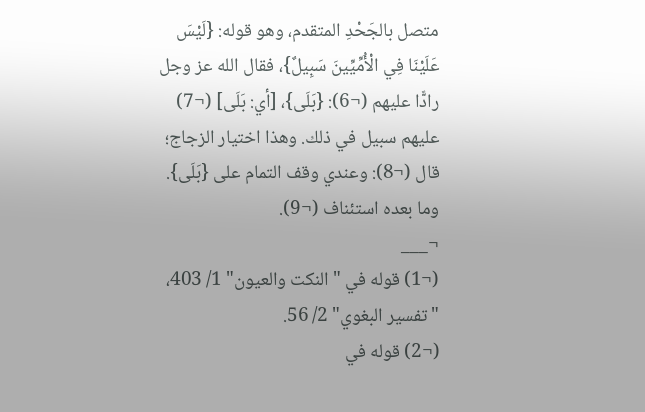متصل بالجَحْدِ المتقدم، وهو قوله: {لَيْسَ عَلَيْنَا فِي الْأُمِّيِّينَ سَبِيلٌ}، فقال الله عز وجل رادًّا عليهم (¬6): {بَلَى}، [أي: بَلَى] (¬7) عليهم سبيل في ذلك. وهذا اختيار الزجاج؛ قال (¬8): وعندي وقف التمام على {بَلَى}. وما بعده استئناف (¬9).
¬___
(¬1) قوله في "النكت والعيون" 1/ 403، "تفسير البغوي" 2/ 56.
(¬2) قوله في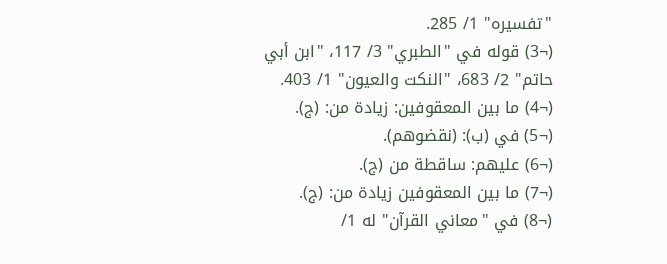"تفسيره" 1/ 285.
(¬3) قوله في "الطبري" 3/ 117، "ابن أبي حاتم" 2/ 683، "النكت والعيون" 1/ 403.
(¬4) ما بين المعقوفين: زيادة من: (ج).
(¬5) في (ب): (نقضوهم).
(¬6) عليهم: ساقطة من (ج).
(¬7) ما بين المعقوفين زيادة من: (ج).
(¬8) في "معاني القرآن" له 1/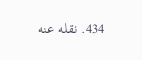434. نقله عنه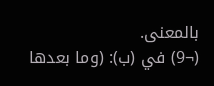بالمعنى.
(¬9) في (ب): (وما بعدها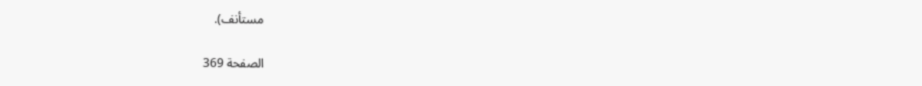مستأنف).

الصفحة 369